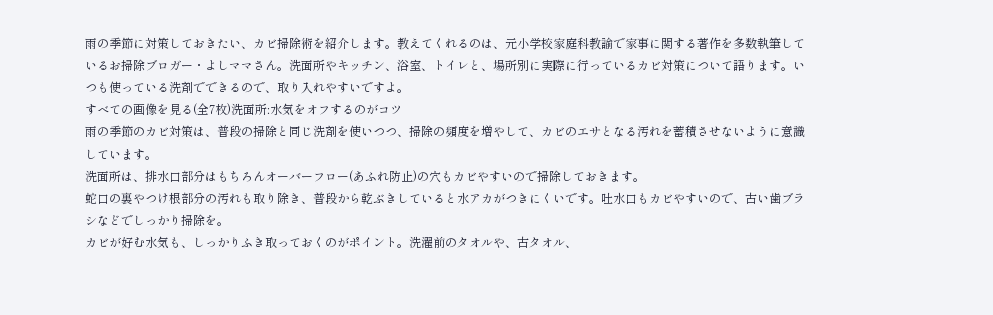雨の季節に対策しておきたい、カビ掃除術を紹介します。教えてくれるのは、元小学校家庭科教諭で家事に関する著作を多数執筆しているお掃除ブロガー・よしママさん。洗面所やキッチン、浴室、トイレと、場所別に実際に行っているカビ対策について語ります。いつも使っている洗剤でできるので、取り入れやすいですよ。
すべての画像を見る(全7枚)洗面所:水気をオフするのがコツ
雨の季節のカビ対策は、普段の掃除と同じ洗剤を使いつつ、掃除の頻度を増やして、カビのエサとなる汚れを蓄積させないように意識しています。
洗面所は、排水口部分はもちろんオーバーフロー(あふれ防止)の穴もカビやすいので掃除しておきます。
蛇口の裏やつけ根部分の汚れも取り除き、普段から乾ぶきしていると水アカがつきにくいです。吐水口もカビやすいので、古い歯ブラシなどでしっかり掃除を。
カビが好む水気も、しっかりふき取っておくのがポイント。洗濯前のタオルや、古タオル、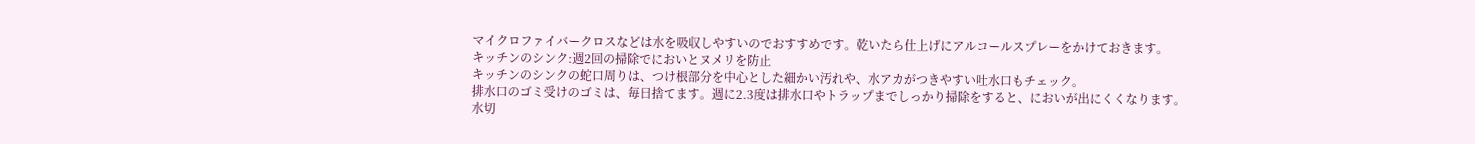マイクロファイバークロスなどは水を吸収しやすいのでおすすめです。乾いたら仕上げにアルコールスプレーをかけておきます。
キッチンのシンク:週2回の掃除でにおいとヌメリを防止
キッチンのシンクの蛇口周りは、つけ根部分を中心とした細かい汚れや、水アカがつきやすい吐水口もチェック。
排水口のゴミ受けのゴミは、毎日捨てます。週に2.3度は排水口やトラップまでしっかり掃除をすると、においが出にくくなります。
水切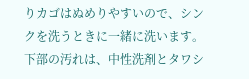りカゴはぬめりやすいので、シンクを洗うときに一緒に洗います。下部の汚れは、中性洗剤とタワシ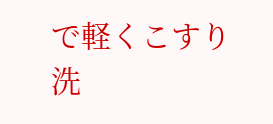で軽くこすり洗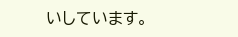いしています。